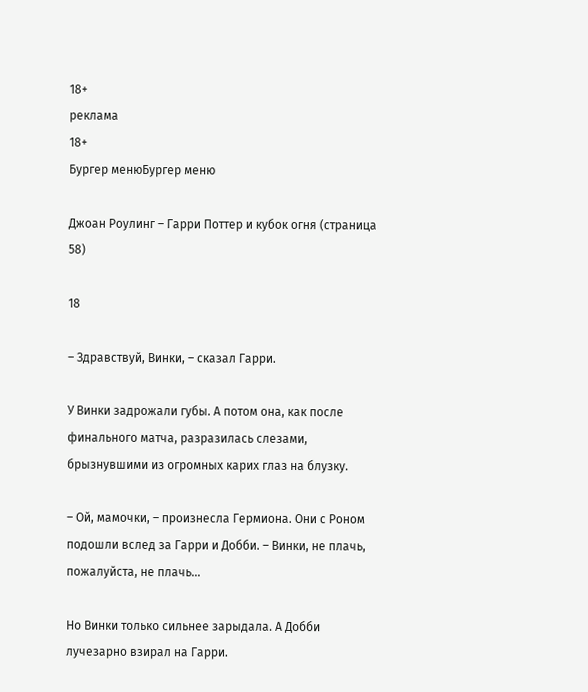18+
реклама
18+
Бургер менюБургер меню

Джоан Роулинг – Гарри Поттер и кубок огня (страница 58)

18

– Здравствуй, Винки, – сказал Гарри.

У Винки задрожали губы. А потом она, как после финального матча, разразилась слезами, брызнувшими из огромных карих глаз на блузку.

– Ой, мамочки, – произнесла Гермиона. Они с Роном подошли вслед за Гарри и Добби. – Винки, не плачь, пожалуйста, не плачь…

Но Винки только сильнее зарыдала. А Добби лучезарно взирал на Гарри.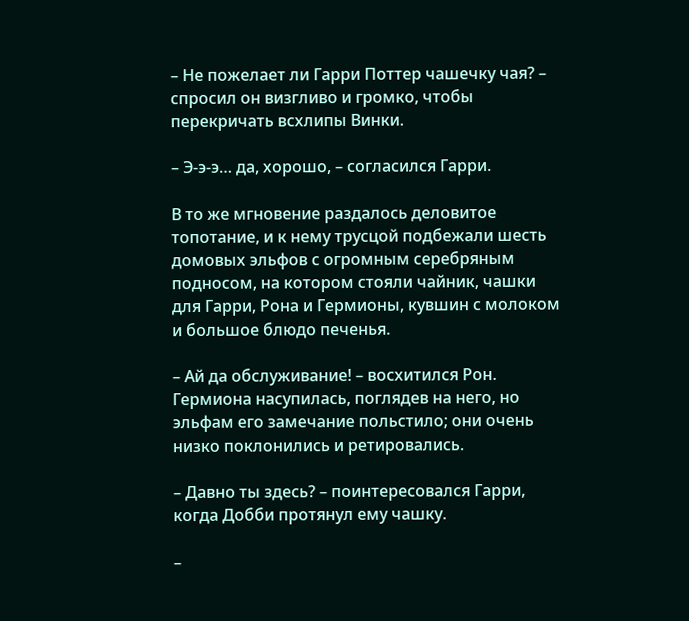– Не пожелает ли Гарри Поттер чашечку чая? – спросил он визгливо и громко, чтобы перекричать всхлипы Винки.

– Э-э-э… да, хорошо, – согласился Гарри.

В то же мгновение раздалось деловитое топотание, и к нему трусцой подбежали шесть домовых эльфов с огромным серебряным подносом, на котором стояли чайник, чашки для Гарри, Рона и Гермионы, кувшин с молоком и большое блюдо печенья.

– Ай да обслуживание! – восхитился Рон. Гермиона насупилась, поглядев на него, но эльфам его замечание польстило; они очень низко поклонились и ретировались.

– Давно ты здесь? – поинтересовался Гарри, когда Добби протянул ему чашку.

–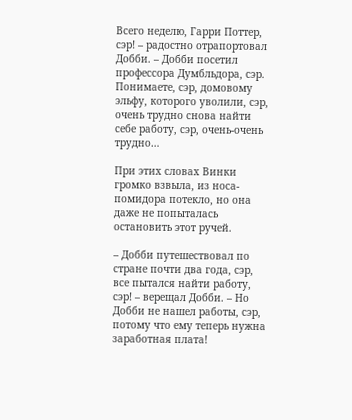Всего неделю, Гарри Поттер, сэр! – радостно отрапортовал Добби. – Добби посетил профессора Думбльдора, сэр. Понимаете, сэр, домовому эльфу, которого уволили, сэр, очень трудно снова найти себе работу, сэр, очень-очень трудно…

При этих словах Винки громко взвыла, из носа-помидора потекло, но она даже не попыталась остановить этот ручей.

– Добби путешествовал по стране почти два года, сэр, все пытался найти работу, сэр! – верещал Добби. – Но Добби не нашел работы, сэр, потому что ему теперь нужна заработная плата!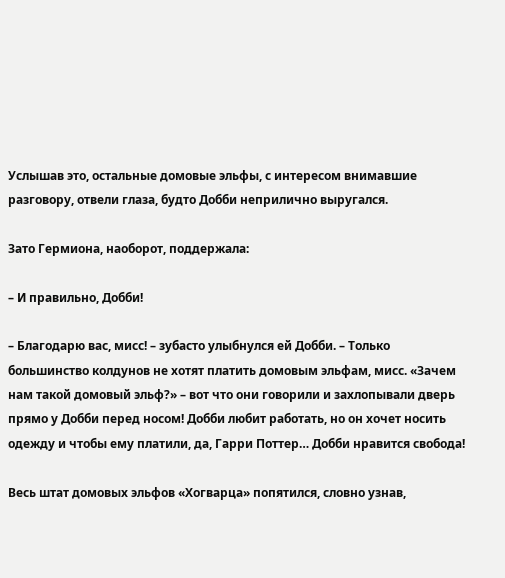Услышав это, остальные домовые эльфы, с интересом внимавшие разговору, отвели глаза, будто Добби неприлично выругался.

Зато Гермиона, наоборот, поддержала:

– И правильно, Добби!

– Благодарю вас, мисс! – зубасто улыбнулся ей Добби. – Только большинство колдунов не хотят платить домовым эльфам, мисс. «Зачем нам такой домовый эльф?» – вот что они говорили и захлопывали дверь прямо у Добби перед носом! Добби любит работать, но он хочет носить одежду и чтобы ему платили, да, Гарри Поттер… Добби нравится свобода!

Весь штат домовых эльфов «Хогварца» попятился, словно узнав,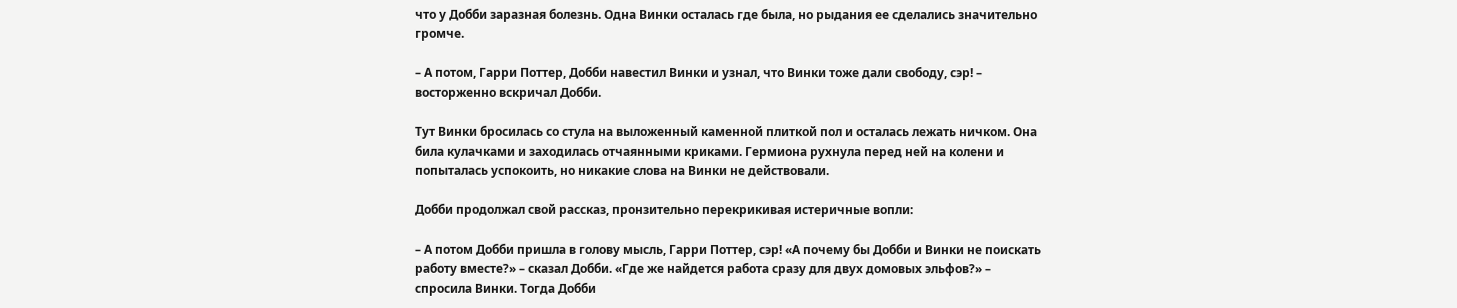что у Добби заразная болезнь. Одна Винки осталась где была, но рыдания ее сделались значительно громче.

– А потом, Гарри Поттер, Добби навестил Винки и узнал, что Винки тоже дали свободу, сэр! – восторженно вскричал Добби.

Тут Винки бросилась со стула на выложенный каменной плиткой пол и осталась лежать ничком. Она била кулачками и заходилась отчаянными криками. Гермиона рухнула перед ней на колени и попыталась успокоить, но никакие слова на Винки не действовали.

Добби продолжал свой рассказ, пронзительно перекрикивая истеричные вопли:

– А потом Добби пришла в голову мысль, Гарри Поттер, сэр! «А почему бы Добби и Винки не поискать работу вместе?» – сказал Добби. «Где же найдется работа сразу для двух домовых эльфов?» – спросила Винки. Тогда Добби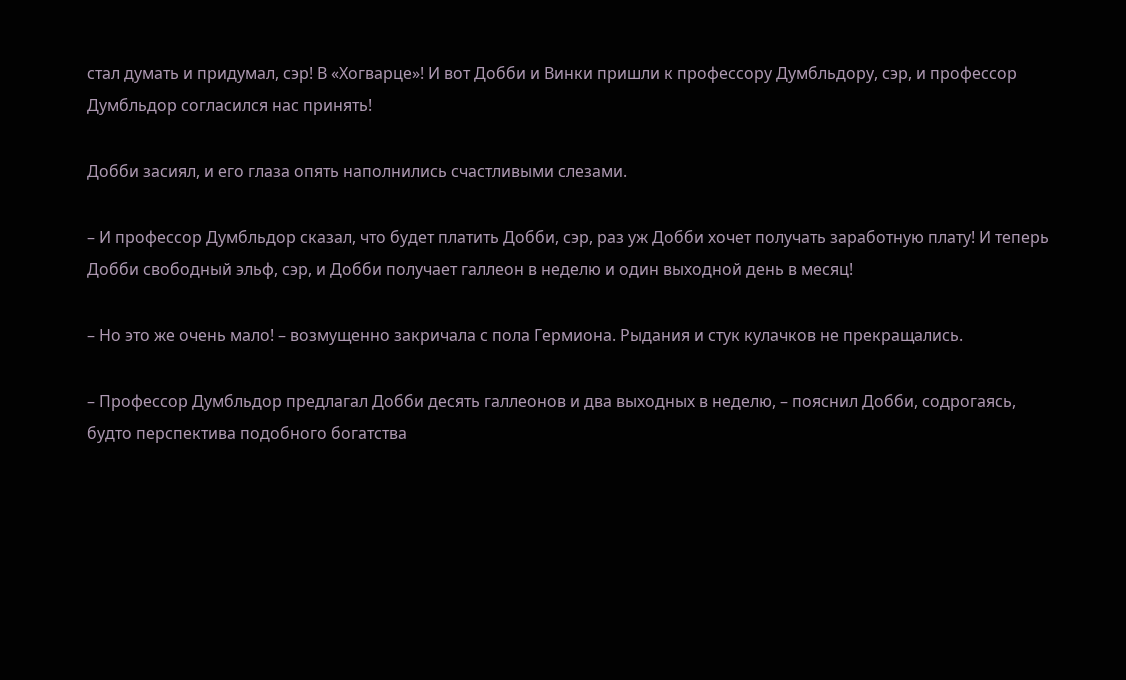стал думать и придумал, сэр! В «Хогварце»! И вот Добби и Винки пришли к профессору Думбльдору, сэр, и профессор Думбльдор согласился нас принять!

Добби засиял, и его глаза опять наполнились счастливыми слезами.

– И профессор Думбльдор сказал, что будет платить Добби, сэр, раз уж Добби хочет получать заработную плату! И теперь Добби свободный эльф, сэр, и Добби получает галлеон в неделю и один выходной день в месяц!

– Но это же очень мало! – возмущенно закричала с пола Гермиона. Рыдания и стук кулачков не прекращались.

– Профессор Думбльдор предлагал Добби десять галлеонов и два выходных в неделю, – пояснил Добби, содрогаясь, будто перспектива подобного богатства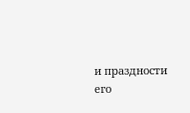и праздности его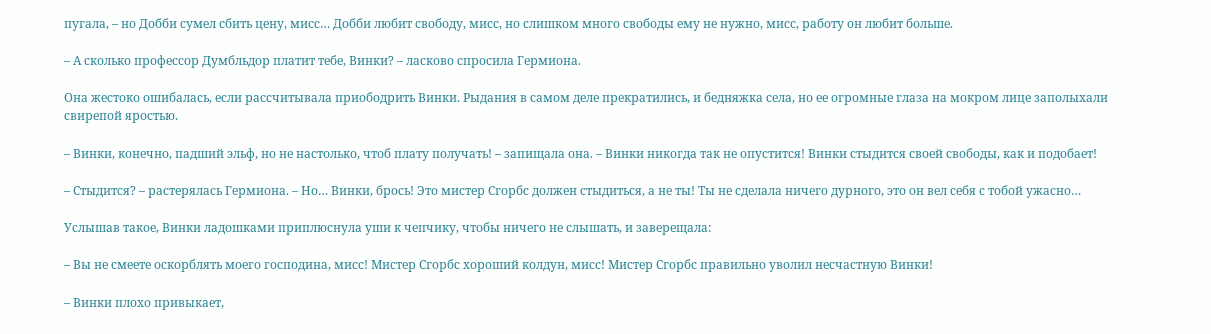пугала, – но Добби сумел сбить цену, мисс… Добби любит свободу, мисс, но слишком много свободы ему не нужно, мисс, работу он любит больше.

– А сколько профессор Думбльдор платит тебе, Винки? – ласково спросила Гермиона.

Она жестоко ошибалась, если рассчитывала приободрить Винки. Рыдания в самом деле прекратились, и бедняжка села, но ее огромные глаза на мокром лице заполыхали свирепой яростью.

– Винки, конечно, падший эльф, но не настолько, чтоб плату получать! – запищала она. – Винки никогда так не опустится! Винки стыдится своей свободы, как и подобает!

– Стыдится? – растерялась Гермиона. – Но… Винки, брось! Это мистер Сгорбс должен стыдиться, а не ты! Ты не сделала ничего дурного, это он вел себя с тобой ужасно…

Услышав такое, Винки ладошками приплюснула уши к чепчику, чтобы ничего не слышать, и заверещала:

– Вы не смеете оскорблять моего господина, мисс! Мистер Сгорбс хороший колдун, мисс! Мистер Сгорбс правильно уволил несчастную Винки!

– Винки плохо привыкает,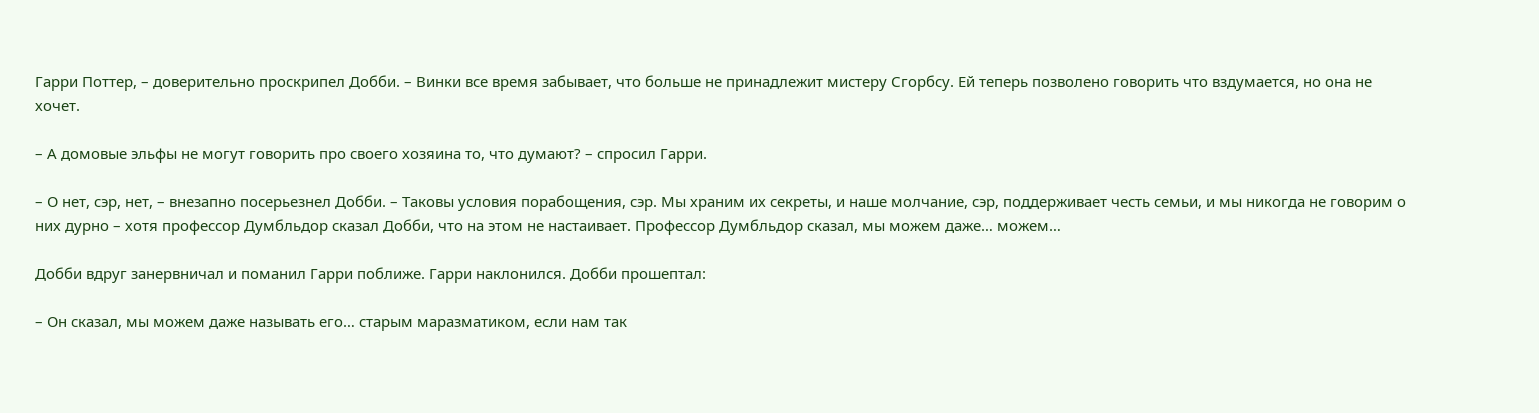Гарри Поттер, – доверительно проскрипел Добби. – Винки все время забывает, что больше не принадлежит мистеру Сгорбсу. Ей теперь позволено говорить что вздумается, но она не хочет.

– А домовые эльфы не могут говорить про своего хозяина то, что думают? – спросил Гарри.

– О нет, сэр, нет, – внезапно посерьезнел Добби. – Таковы условия порабощения, сэр. Мы храним их секреты, и наше молчание, сэр, поддерживает честь семьи, и мы никогда не говорим о них дурно – хотя профессор Думбльдор сказал Добби, что на этом не настаивает. Профессор Думбльдор сказал, мы можем даже… можем…

Добби вдруг занервничал и поманил Гарри поближе. Гарри наклонился. Добби прошептал:

– Он сказал, мы можем даже называть его… старым маразматиком, если нам так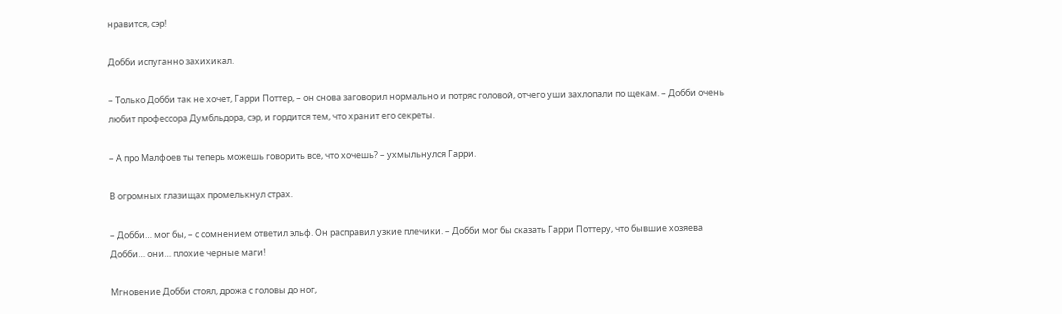нравится, сэр!

Добби испуганно захихикал.

– Только Добби так не хочет, Гарри Поттер, – он снова заговорил нормально и потряс головой, отчего уши захлопали по щекам. – Добби очень любит профессора Думбльдора, сэр, и гордится тем, что хранит его секреты.

– А про Малфоев ты теперь можешь говорить все, что хочешь? – ухмыльнулся Гарри.

В огромных глазищах промелькнул страх.

– Добби… мог бы, – с сомнением ответил эльф. Он расправил узкие плечики. – Добби мог бы сказать Гарри Поттеру, что бывшие хозяева Добби… они… плохие черные маги!

Мгновение Добби стоял, дрожа с головы до ног,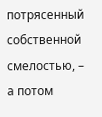потрясенный собственной смелостью, – а потом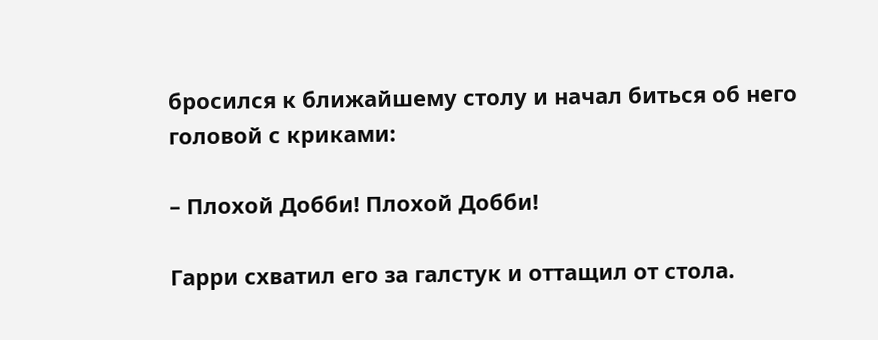бросился к ближайшему столу и начал биться об него головой с криками:

– Плохой Добби! Плохой Добби!

Гарри схватил его за галстук и оттащил от стола.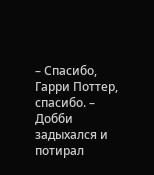– Спасибо, Гарри Поттер, спасибо. – Добби задыхался и потирал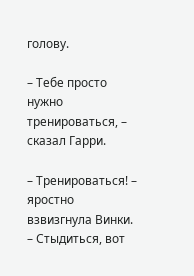голову.

– Тебе просто нужно тренироваться, – сказал Гарри.

– Тренироваться! – яростно взвизгнула Винки. – Стыдиться, вот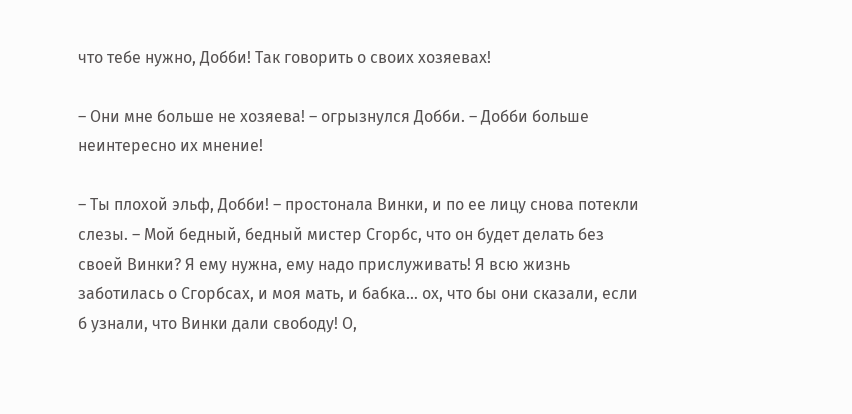что тебе нужно, Добби! Так говорить о своих хозяевах!

– Они мне больше не хозяева! – огрызнулся Добби. – Добби больше неинтересно их мнение!

– Ты плохой эльф, Добби! – простонала Винки, и по ее лицу снова потекли слезы. – Мой бедный, бедный мистер Сгорбс, что он будет делать без своей Винки? Я ему нужна, ему надо прислуживать! Я всю жизнь заботилась о Сгорбсах, и моя мать, и бабка… ох, что бы они сказали, если б узнали, что Винки дали свободу! О,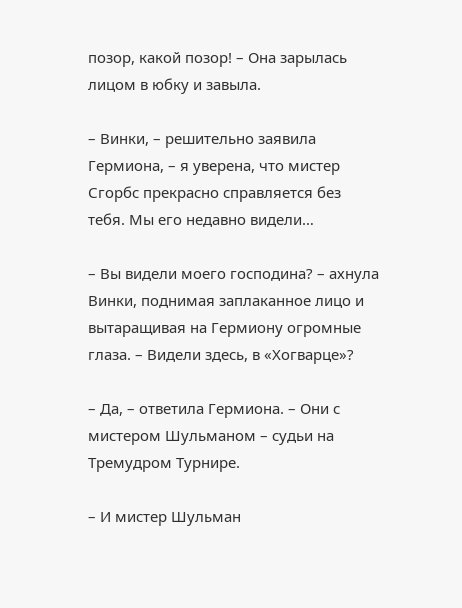позор, какой позор! – Она зарылась лицом в юбку и завыла.

– Винки, – решительно заявила Гермиона, – я уверена, что мистер Сгорбс прекрасно справляется без тебя. Мы его недавно видели…

– Вы видели моего господина? – ахнула Винки, поднимая заплаканное лицо и вытаращивая на Гермиону огромные глаза. – Видели здесь, в «Хогварце»?

– Да, – ответила Гермиона. – Они с мистером Шульманом – судьи на Тремудром Турнире.

– И мистер Шульман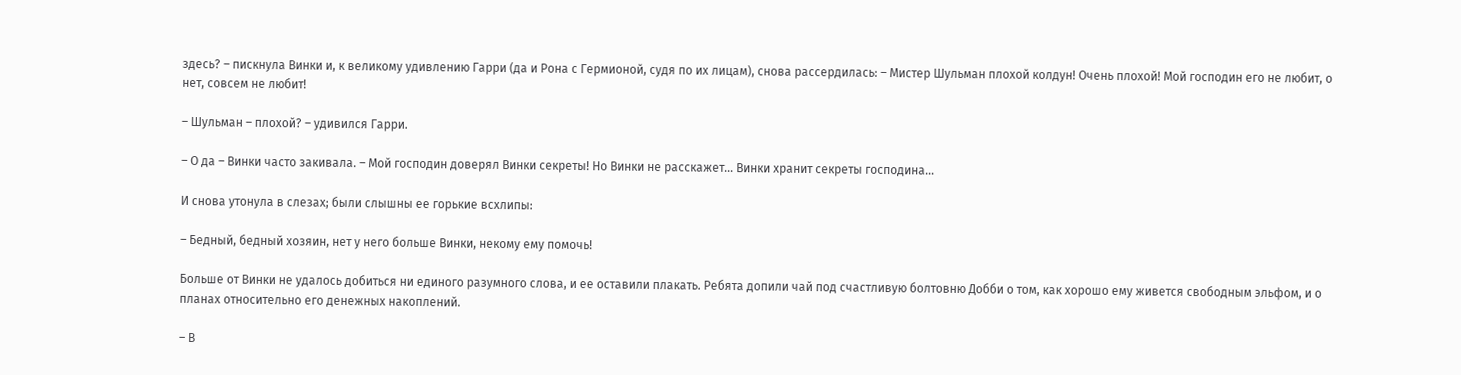здесь? – пискнула Винки и, к великому удивлению Гарри (да и Рона с Гермионой, судя по их лицам), снова рассердилась: – Мистер Шульман плохой колдун! Очень плохой! Мой господин его не любит, о нет, совсем не любит!

– Шульман – плохой? – удивился Гарри.

– О да – Винки часто закивала. – Мой господин доверял Винки секреты! Но Винки не расскажет… Винки хранит секреты господина…

И снова утонула в слезах; были слышны ее горькие всхлипы:

– Бедный, бедный хозяин, нет у него больше Винки, некому ему помочь!

Больше от Винки не удалось добиться ни единого разумного слова, и ее оставили плакать. Ребята допили чай под счастливую болтовню Добби о том, как хорошо ему живется свободным эльфом, и о планах относительно его денежных накоплений.

– В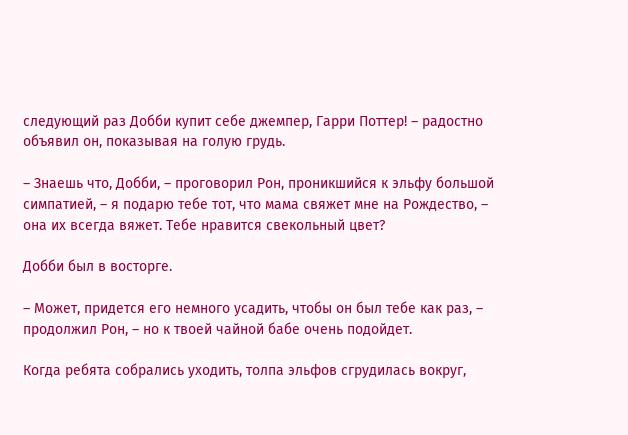следующий раз Добби купит себе джемпер, Гарри Поттер! – радостно объявил он, показывая на голую грудь.

– Знаешь что, Добби, – проговорил Рон, проникшийся к эльфу большой симпатией, – я подарю тебе тот, что мама свяжет мне на Рождество, – она их всегда вяжет. Тебе нравится свекольный цвет?

Добби был в восторге.

– Может, придется его немного усадить, чтобы он был тебе как раз, – продолжил Рон, – но к твоей чайной бабе очень подойдет.

Когда ребята собрались уходить, толпа эльфов сгрудилась вокруг,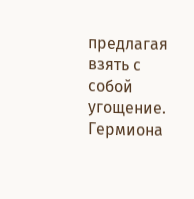предлагая взять с собой угощение. Гермиона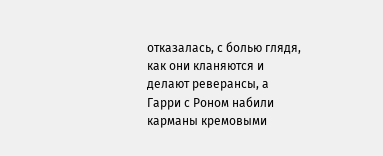отказалась, с болью глядя, как они кланяются и делают реверансы, а Гарри с Роном набили карманы кремовыми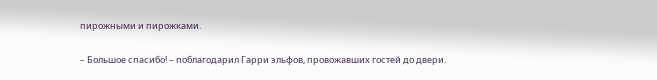пирожными и пирожками.

– Большое спасибо! – поблагодарил Гарри эльфов, провожавших гостей до двери.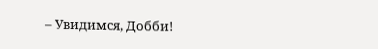– Увидимся, Добби!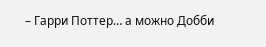– Гарри Поттер… а можно Добби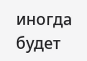иногда будет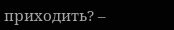приходить? –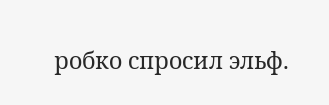робко спросил эльф.